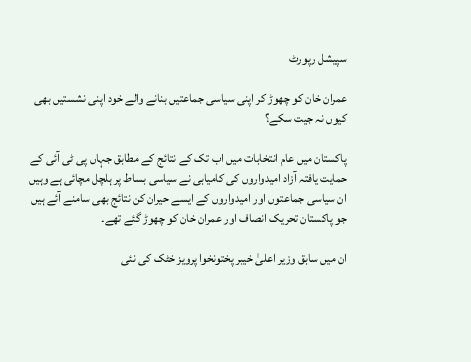سپیشل رپورٹ

عمران خان کو چھوڑ کر اپنی سیاسی جماعتیں بنانے والے خود اپنی نشستیں بھی کیوں نہ جیت سکے؟

پاکستان میں عام انتخابات میں اب تک کے نتائج کے مطابق جہاں پی ٹی آئی کے حمایت یافتہ آزاد امیدواروں کی کامیابی نے سیاسی بساط پر ہلچل مچائی ہے وہیں ان سیاسی جماعتوں اور امیدواروں کے ایسے حیران کن نتائج بھی سامنے آئے ہیں جو پاکستان تحریک انصاف اور عمران خان کو چھوڑ گئے تھے۔

ان میں سابق وزیر اعلیٰ خیبر پختونخوا پرویز خٹک کی نئی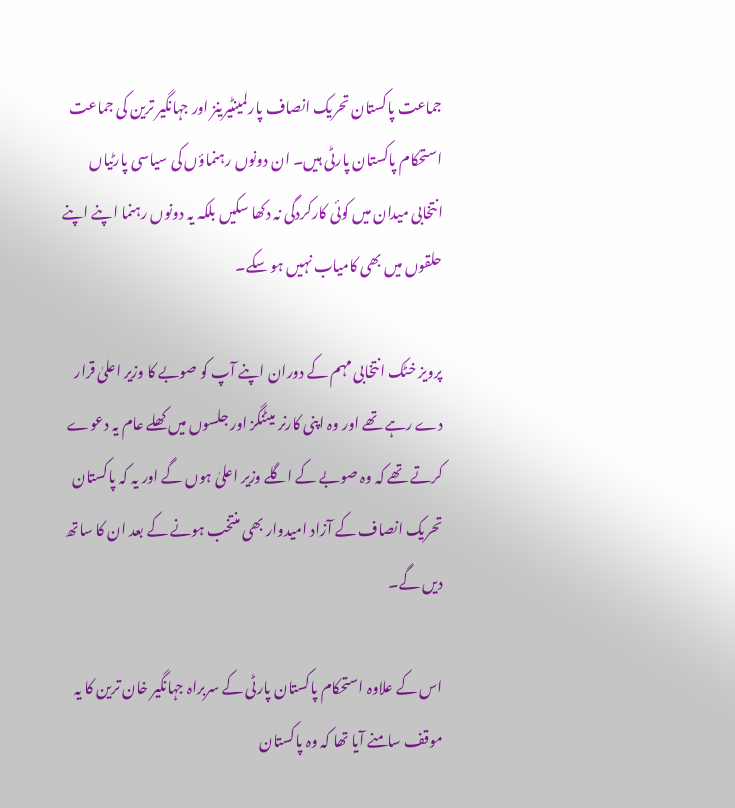جماعت پاکستان تحریک انصاف پارلمینٹیرینز اور جہانگیر ترین کی جماعت استحکام پاکستان پارٹی ہیں۔ ان دونوں رہنماؤں کی سیاسی پارٹیاں انتخابی میدان میں کوئی کارکردگی نہ دکھا سکیں بلکہ یہ دونوں رہنما اپنے اپنے حلقوں میں بھی کامیاب نہیں ہو سکے۔

پرویز خٹک انتخابی مہم کے دوران اپنے آپ کو صوبے کا وزیر اعلیٰ قرار دے رہے تھے اور وہ اپنی کارنر میٹنگز اور جلسوں میں کھلے عام یہ دعوے کرتے تھے کہ وہ صوبے کے اگلے وزیر اعلیٰ ہوں گے اور یہ کہ پاکستان تحریک انصاف کے آزاد امیدوار بھی منتخب ہونے کے بعد ان کا ساتھ دیں گے۔

اس کے علاوہ استحکام پاکستان پارٹی کے سربراہ جہانگیر خان ترین کا یہ موقف سامنے آیا تھا کہ وہ پاکستان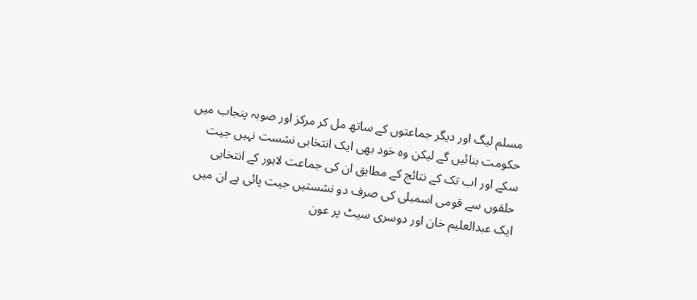مسلم لیگ اور دیگر جماعتوں کے ساتھ مل کر مرکز اور صوبہ پنجاب میں حکومت بنائیں گے لیکن وہ خود بھی ایک انتخابی نشست نہیں جیت سکے اور اب تک کے نتائج کے مطابق ان کی جماعت لاہور کے انتخابی حلقوں سے قومی اسمبلی کی صرف دو نشستیں جیت پائی ہے ان میں ایک عبدالعلیم خان اور دوسری سیٹ پر عون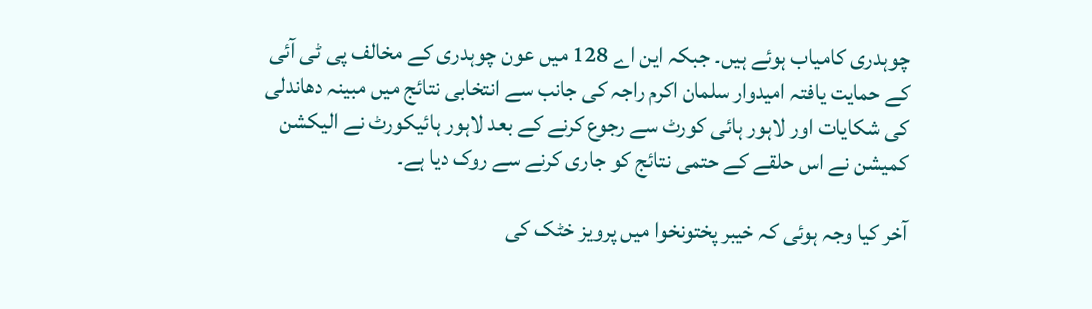چوہدری کامیاب ہوئے ہیں۔ جبکہ این اے 128 میں عون چوہدری کے مخالف پی ٹی آئی کے حمایت یافتہ امیدوار سلمان اکرم راجہ کی جانب سے انتخابی نتائج میں مبینہ دھاندلی کی شکایات اور لاہور ہائی کورٹ سے رجوع کرنے کے بعد لاہور ہائیکورٹ نے الیکشن کمیشن نے اس حلقے کے حتمی نتائج کو جاری کرنے سے روک دیا ہے۔

آخر کیا وجہ ہوئی کہ خیبر پختونخوا میں پرویز خٹک کی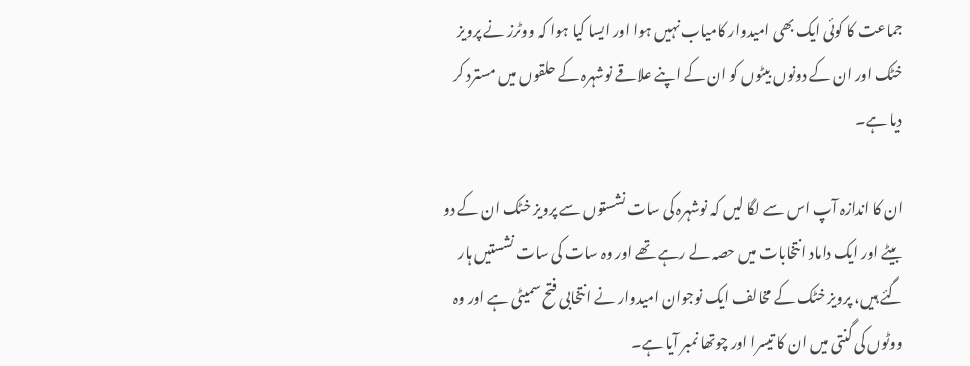جماعت کا کوئی ایک بھی امیدوار کامیاب نہیں ہوا اور ایسا کیا ہوا کہ ووٹرز نے پرویز خٹک اور ان کے دونوں بیٹوں کو ان کے اپنے علاقے نوشہرہ کے حلقوں میں مسترد کر دیا ہے۔

ان کا اندازہ آپ اس سے لگا لیں کہ نوشہرہ کی سات نشستوں سے پرویز خٹک ان کے دو بیٹے اور ایک داماد انتخابات میں حصہ لے رہے تھے اور وہ سات کی سات نشستیں ہار گئے ہیں، پرویز خٹک کے مخالف ایک نوجوان امیدوار نے انتخابی فتح سمیٹی ہے اور وہ ووٹوں کی گنتی میں ان کا تیسرا اور چوتھا نمبر آیا ہے۔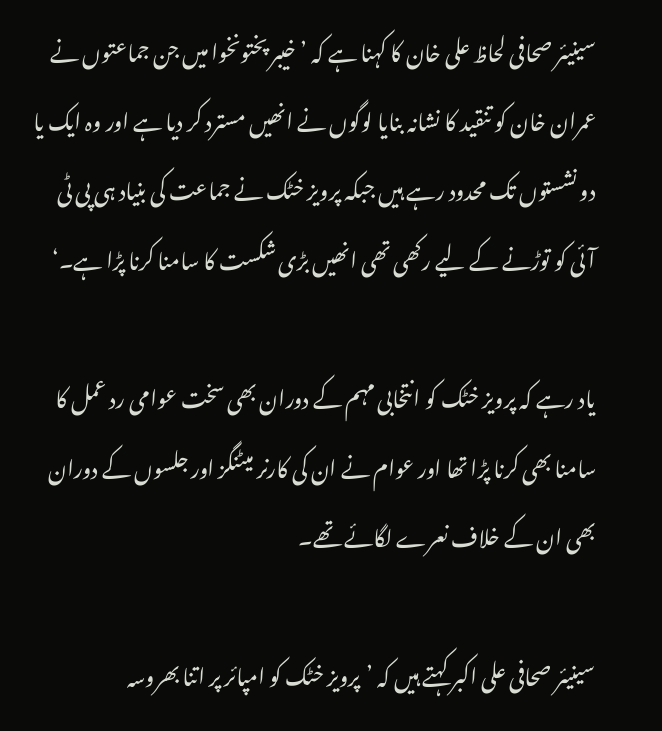سینیئر صحافی لحاظ علی خان کا کہنا ہے کہ ’خیبر پختونخوا میں جن جماعتوں نے عمران خان کو تنقید کا نشانہ بنایا لوگوں نے انھیں مسترد کر دیا ہے اور وہ ایک یا دو نشستوں تک محدود رہے ہیں جبکہ پرویز خٹک نے جماعت کی بنیاد ہی پی ٹی آئی کو توڑنے کے لیے رکھی تھی انھیں بڑی شکست کا سامنا کرنا پڑا ہے۔‘

یاد رہے کہ پرویز خٹک کو انتخابی مہم کے دوران بھی سخت عوامی رد عمل کا سامنا بھی کرنا پڑا تھا اور عوام نے ان کی کارنر میٹنگز اور جلسوں کے دوران بھی ان کے خلاف نعرے لگائے تھے۔

سینیئر صحافی علی اکبر کہتے ہیں کہ ’پرویز خٹک کو امپائر پر اتنا بھروسہ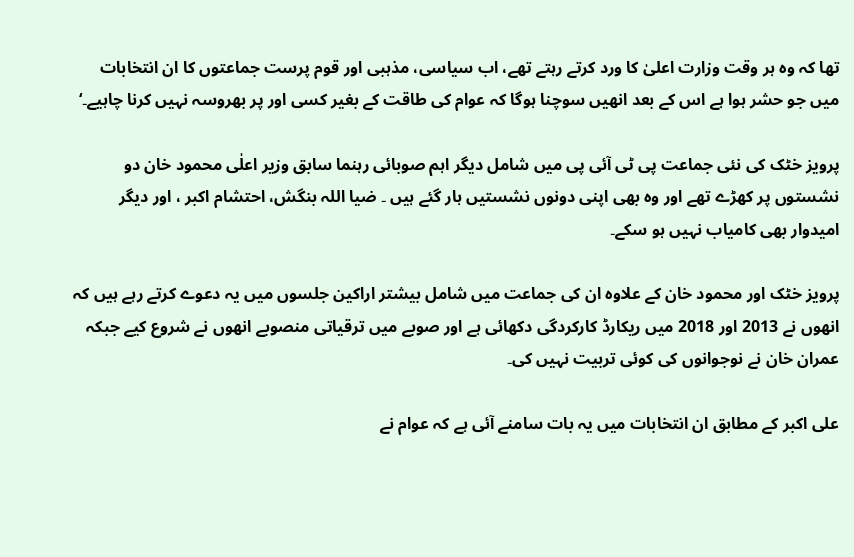تھا کہ وہ ہر وقت وزارت اعلیٰ کا ورد کرتے رہتے تھے، اب سیاسی، مذہبی اور قوم پرست جماعتوں کا ان انتخابات میں جو حشر ہوا ہے اس کے بعد انھیں سوچنا ہوگا کہ عوام کی طاقت کے بغیر کسی اور پر بھروسہ نہیں کرنا چاہیے۔‘

پرویز خٹک کی نئی جماعت پی ٹی آئی پی میں شامل دیگر اہم صوبائی رہنما سابق وزیر اعلٰی محمود خان دو نشستوں پر کھڑے تھے اور وہ بھی اپنی دونوں نشستیں ہار گئے ہیں ۔ ضیا اللہ بنگش، احتشام اکبر ، اور دیگر امیدوار بھی کامیاب نہیں ہو سکے۔

پرویز خٹک اور محمود خان کے علاوہ ان کی جماعت میں شامل بیشتر اراکین جلسوں میں یہ دعوے کرتے رہے ہیں کہ انھوں نے 2013 اور 2018 میں ریکارڈ کارکردگی دکھائی ہے اور صوبے میں ترقیاتی منصوبے انھوں نے شروع کیے جبکہ عمران خان نے نوجوانوں کی کوئی تربیت نہیں کی۔

علی اکبر کے مطابق ان انتخابات میں یہ بات سامنے آئی ہے کہ عوام نے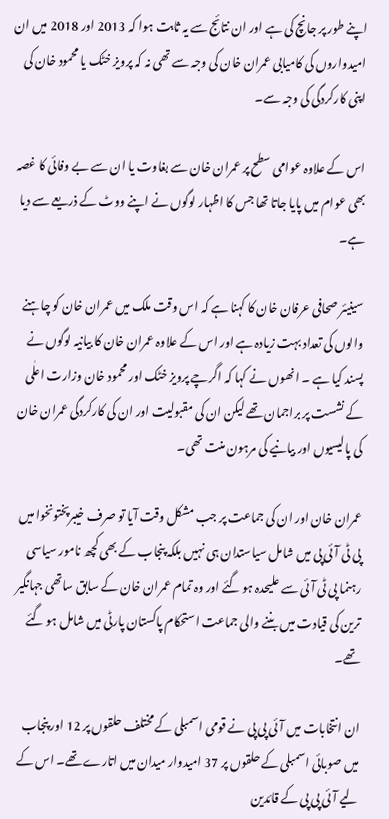اپنے طور پر جانچ کی ہے اور ان نتائج سے یہ ثابت ہوا کہ 2013 اور 2018 میں ان امیدواروں کی کامیابی عمران خان کی وجہ سے تھی نہ کہ پرویز خٹک یا محمود خان کی اپنی کارکردگی کی وجہ سے۔

اس کے علاوہ عوامی سطح پر عمران خان سے بغاوت یا ان سے بے وفائی کا غصہ بھی عوام میں پایا جاتا تھا جس کا اظہار لوگوں نے اپنے ووٹ کے ذریعے سے دیا ہے۔

سینیئر صحافی عرفان خان کا کہنا ہے کہ اس وقت ملک میں عمران خان کو چاہنے والوں کی تعداد بہت زیادہ ہے اور اس کے علاوہ عمران خان کا بیانیہ لوگوں نے پسند کیا ہے ۔ انھوں نے کہا کہ اگرچے پرویز خٹک اور محمود خان وزارت اعلٰی کے نشست پر براجمان تھے لیکن ان کی مقبولیت اور ان کی کارکردگی عمران خان کی پالیسیوں اور بیانیے کی مرہون منت تھی۔

عمران خان اور ان کی جماعت پر جب مشکل وقت آیا تو صرف خیبرپختونخوا میں پی ٹی آئی پی میں شامل سیاستدان ہی نہیں بلکہ پنجاب کے بھی کچھ نامور سیاسی رہنما پی ٹی آئی سے علیحدہ ہو گئے اور وہ تمام عمران خان کے سابق ساتھی جہانگیر ترین کی قیادت میں بننے والی جماعت استحکام پاکستان پارٹی میں شامل ہو گئے تھے۔

ان انتخابات میں آئی پی پی نے قومی اسمبلی کے مختلف حلقوں پر 12 اور پنجاب میں صوبائی اسمبلی کے حلقوں پر 37 امیدوار میدان میں اتارے تھے۔ اس کے لیے آئی پی پی کے قائدین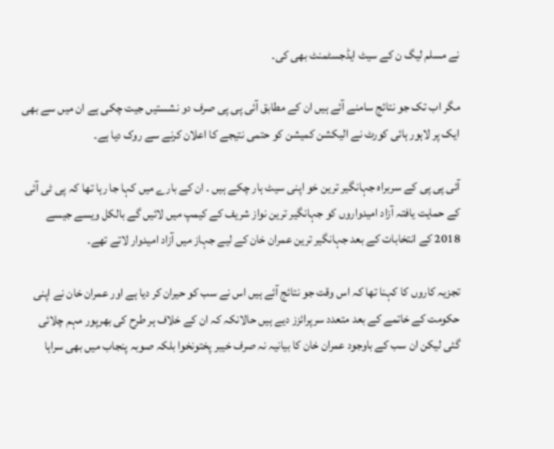نے مسلم لیگ ن کے سیٹ ایڈجسٹمنٹ بھی کی۔

مگر اب تک جو نتائج سامنے آئے ہیں ان کے مطابق آئی پی پی صرف دو نشستیں جیت چکی ہے ان میں سے بھی ایک پر لاہور ہائی کورٹ نے الیکشن کمیشن کو حتمی نتیجے کا اعلان کرنے سے روک دیا ہے۔

آئی پی پی کے سربراہ جہانگیر ترین خو اپنی سیٹ ہار چکے ہیں ۔ ان کے بارے میں کہا جا رہا تھا کہ پی ٹی آئی کے حمایت یافتہ آزاد امیدواروں کو جہانگیر ترین نواز شریف کے کیمپ میں لائیں گے بالکل ویسے جیسے 2018 کے انتخابات کے بعد جہانگیر ترین عمران خان کے لیے جہاز میں آزاد امیدوار لاتے تھے۔

تجزیہ کاروں کا کہنا تھا کہ اس وقت جو نتائج آئے ہیں اس نے سب کو حیران کر دیا ہے اور عمران خان نے اپنی حکومت کے خاتمے کے بعد متعدد سرپرائزز دیے ہیں حالانکہ کہ ان کے خلاف ہر طرح کی بھرپور مہم چلائی گئی لیکن ان سب کے باوجود عمران خان کا بیانیہ نہ صرف خیبر پختونخوا بلکہ صوبہ پنجاب میں بھی سراہا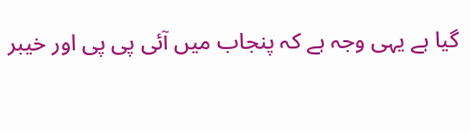گیا ہے یہی وجہ ہے کہ پنجاب میں آئی پی پی اور خیبر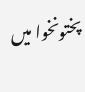پختونخوا میں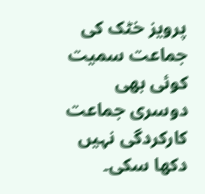پرویز خٹک کی جماعت سمیت کوئی بھی دوسری جماعت کارکردگی نہیں دکھا سکی۔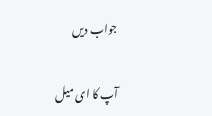جواب دیں

آپ کا ای میل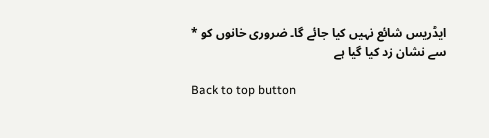ایڈریس شائع نہیں کیا جائے گا۔ ضروری خانوں کو * سے نشان زد کیا گیا ہے

Back to top button